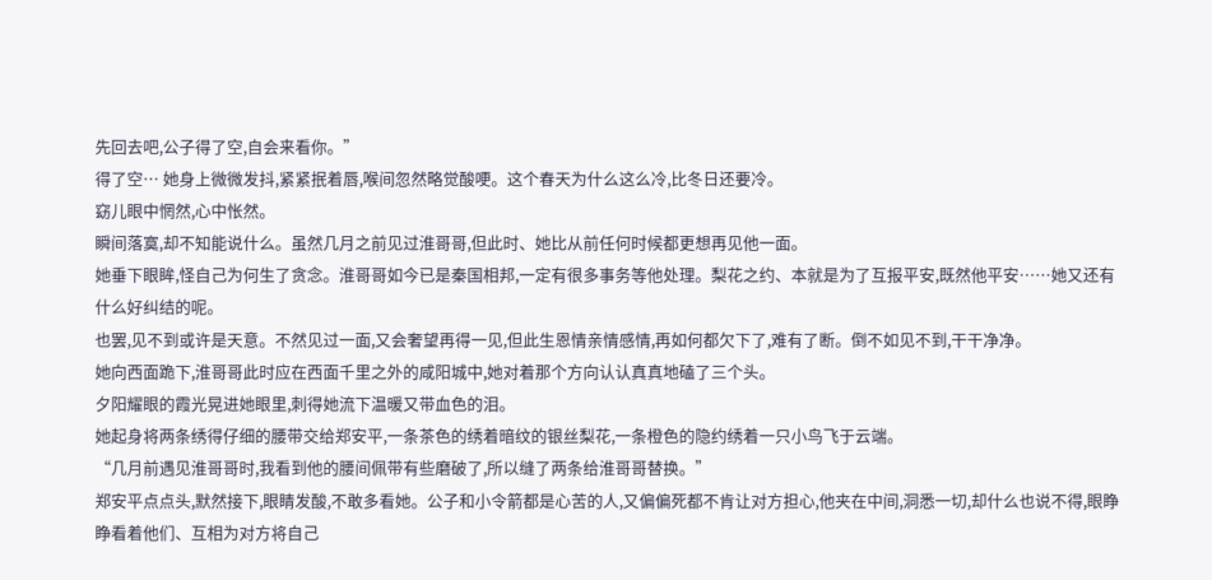先回去吧,公子得了空,自会来看你。”
得了空… 她身上微微发抖,紧紧抿着唇,喉间忽然略觉酸哽。这个春天为什么这么冷,比冬日还要冷。
窈儿眼中惘然,心中怅然。
瞬间落寞,却不知能说什么。虽然几月之前见过淮哥哥,但此时、她比从前任何时候都更想再见他一面。
她垂下眼眸,怪自己为何生了贪念。淮哥哥如今已是秦国相邦,一定有很多事务等他处理。梨花之约、本就是为了互报平安,既然他平安……她又还有什么好纠结的呢。
也罢,见不到或许是天意。不然见过一面,又会奢望再得一见,但此生恩情亲情感情,再如何都欠下了,难有了断。倒不如见不到,干干净净。
她向西面跪下,淮哥哥此时应在西面千里之外的咸阳城中,她对着那个方向认认真真地磕了三个头。
夕阳耀眼的霞光晃进她眼里,刺得她流下温暖又带血色的泪。
她起身将两条绣得仔细的腰带交给郑安平,一条茶色的绣着暗纹的银丝梨花,一条橙色的隐约绣着一只小鸟飞于云端。
“几月前遇见淮哥哥时,我看到他的腰间佩带有些磨破了,所以缝了两条给淮哥哥替换。”
郑安平点点头,默然接下,眼睛发酸,不敢多看她。公子和小令箭都是心苦的人,又偏偏死都不肯让对方担心,他夹在中间,洞悉一切,却什么也说不得,眼睁睁看着他们、互相为对方将自己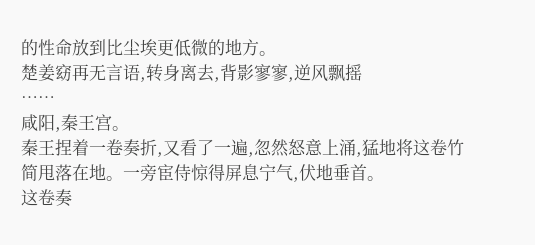的性命放到比尘埃更低微的地方。
楚姜窈再无言语,转身离去,背影寥寥,逆风飘摇
……
咸阳,秦王宫。
秦王捏着一卷奏折,又看了一遍,忽然怒意上涌,猛地将这卷竹简甩落在地。一旁宦侍惊得屏息宁气,伏地垂首。
这卷奏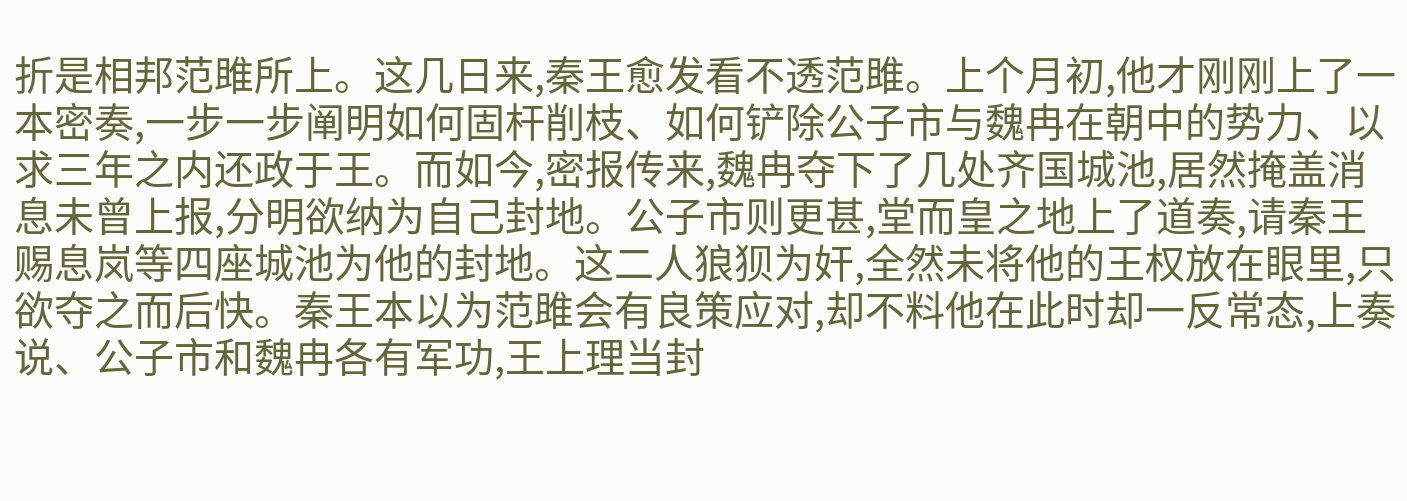折是相邦范雎所上。这几日来,秦王愈发看不透范雎。上个月初,他才刚刚上了一本密奏,一步一步阐明如何固杆削枝、如何铲除公子市与魏冉在朝中的势力、以求三年之内还政于王。而如今,密报传来,魏冉夺下了几处齐国城池,居然掩盖消息未曾上报,分明欲纳为自己封地。公子市则更甚,堂而皇之地上了道奏,请秦王赐息岚等四座城池为他的封地。这二人狼狈为奸,全然未将他的王权放在眼里,只欲夺之而后快。秦王本以为范雎会有良策应对,却不料他在此时却一反常态,上奏说、公子市和魏冉各有军功,王上理当封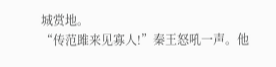城赏地。
“传范雎来见寡人!”秦王怒吼一声。他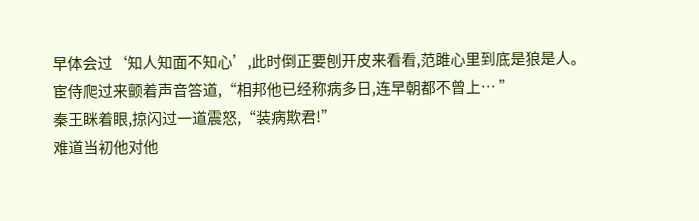早体会过‘知人知面不知心’,此时倒正要刨开皮来看看,范雎心里到底是狼是人。
宦侍爬过来颤着声音答道,“相邦他已经称病多日,连早朝都不曾上… ”
秦王眯着眼,掠闪过一道震怒,“装病欺君!”
难道当初他对他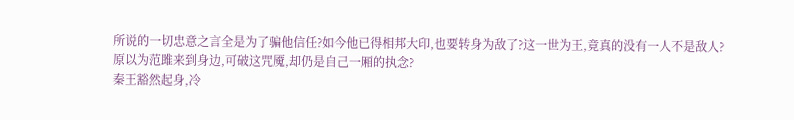所说的一切忠意之言全是为了骗他信任?如今他已得相邦大印,也要转身为敌了?这一世为王,竟真的没有一人不是敌人?
原以为范雎来到身边,可破这咒魇,却仍是自己一厢的执念?
秦王豁然起身,冷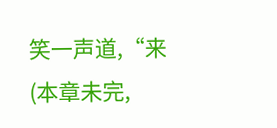笑一声道,“来
(本章未完,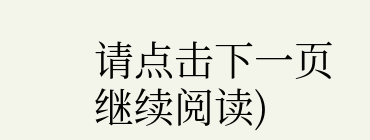请点击下一页继续阅读)